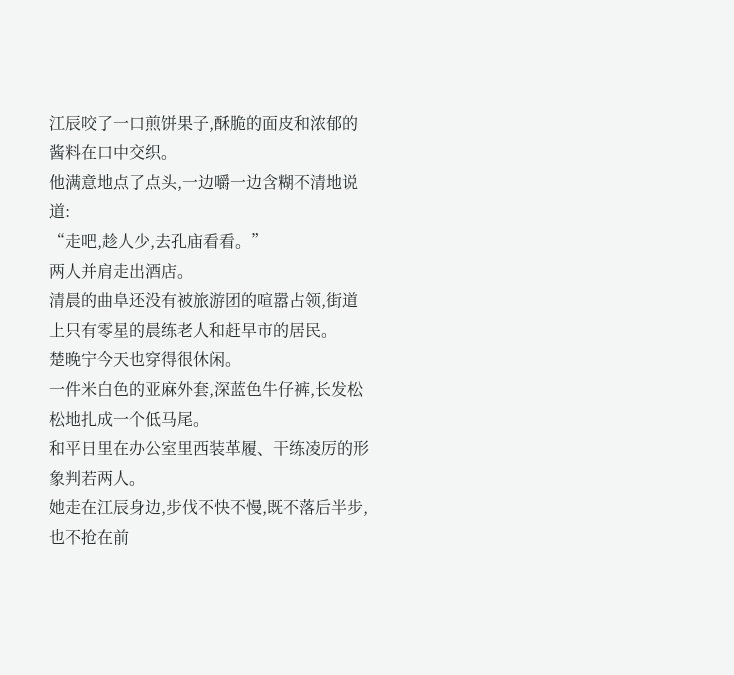江辰咬了一口煎饼果子,酥脆的面皮和浓郁的酱料在口中交织。
他满意地点了点头,一边嚼一边含糊不清地说道:
“走吧,趁人少,去孔庙看看。”
两人并肩走出酒店。
清晨的曲阜还没有被旅游团的喧嚣占领,街道上只有零星的晨练老人和赶早市的居民。
楚晚宁今天也穿得很休闲。
一件米白色的亚麻外套,深蓝色牛仔裤,长发松松地扎成一个低马尾。
和平日里在办公室里西装革履、干练凌厉的形象判若两人。
她走在江辰身边,步伐不快不慢,既不落后半步,也不抢在前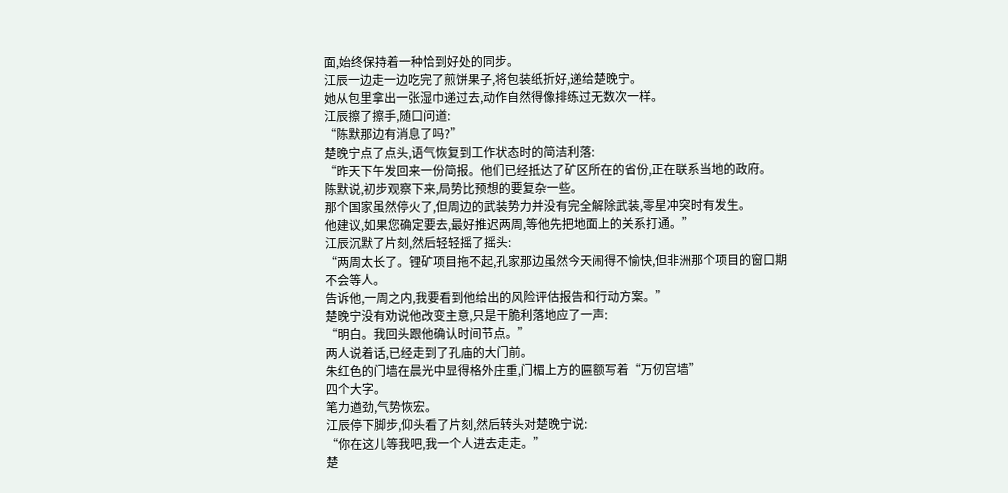面,始终保持着一种恰到好处的同步。
江辰一边走一边吃完了煎饼果子,将包装纸折好,递给楚晚宁。
她从包里拿出一张湿巾递过去,动作自然得像排练过无数次一样。
江辰擦了擦手,随口问道:
“陈默那边有消息了吗?”
楚晚宁点了点头,语气恢复到工作状态时的简洁利落:
“昨天下午发回来一份简报。他们已经抵达了矿区所在的省份,正在联系当地的政府。
陈默说,初步观察下来,局势比预想的要复杂一些。
那个国家虽然停火了,但周边的武装势力并没有完全解除武装,零星冲突时有发生。
他建议,如果您确定要去,最好推迟两周,等他先把地面上的关系打通。”
江辰沉默了片刻,然后轻轻摇了摇头:
“两周太长了。锂矿项目拖不起,孔家那边虽然今天闹得不愉快,但非洲那个项目的窗口期不会等人。
告诉他,一周之内,我要看到他给出的风险评估报告和行动方案。”
楚晚宁没有劝说他改变主意,只是干脆利落地应了一声:
“明白。我回头跟他确认时间节点。”
两人说着话,已经走到了孔庙的大门前。
朱红色的门墙在晨光中显得格外庄重,门楣上方的匾额写着“万仞宫墙”
四个大字。
笔力遒劲,气势恢宏。
江辰停下脚步,仰头看了片刻,然后转头对楚晚宁说:
“你在这儿等我吧,我一个人进去走走。”
楚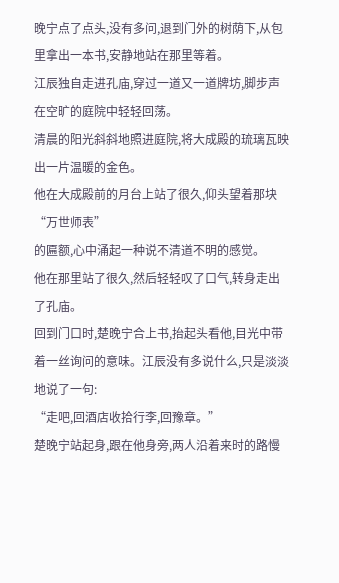晚宁点了点头,没有多问,退到门外的树荫下,从包里拿出一本书,安静地站在那里等着。
江辰独自走进孔庙,穿过一道又一道牌坊,脚步声在空旷的庭院中轻轻回荡。
清晨的阳光斜斜地照进庭院,将大成殿的琉璃瓦映出一片温暖的金色。
他在大成殿前的月台上站了很久,仰头望着那块“万世师表”
的匾额,心中涌起一种说不清道不明的感觉。
他在那里站了很久,然后轻轻叹了口气,转身走出了孔庙。
回到门口时,楚晚宁合上书,抬起头看他,目光中带着一丝询问的意味。江辰没有多说什么,只是淡淡地说了一句:
“走吧,回酒店收拾行李,回豫章。”
楚晚宁站起身,跟在他身旁,两人沿着来时的路慢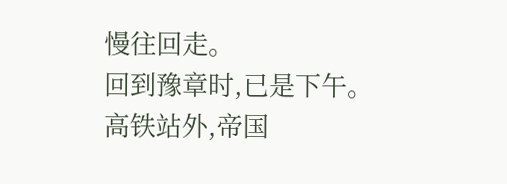慢往回走。
回到豫章时,已是下午。
高铁站外,帝国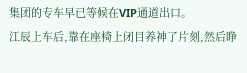集团的专车早已等候在VIP通道出口。
江辰上车后,靠在座椅上闭目养神了片刻,然后睁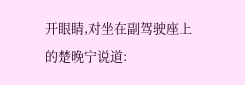开眼睛,对坐在副驾驶座上的楚晚宁说道: